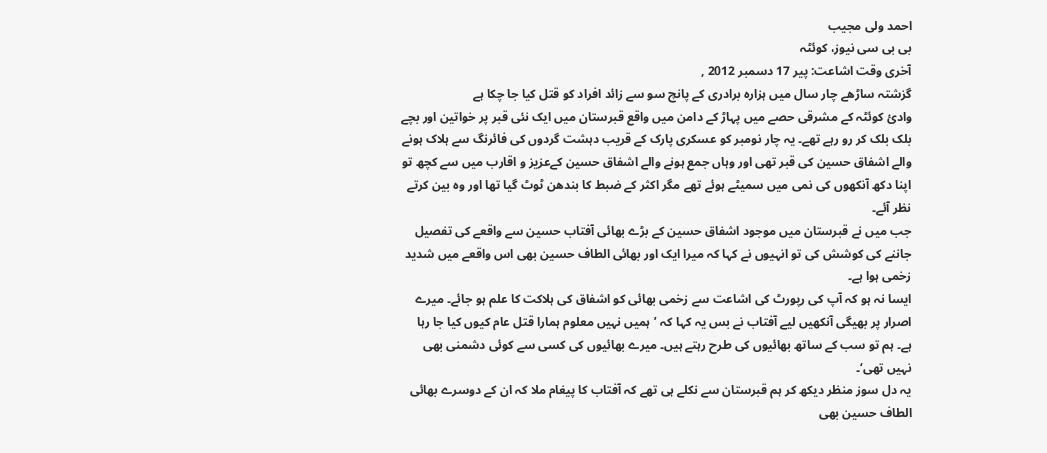احمد ولی مجیب
بی بی سی نیوز، کوئٹہ
آخری وقت اشاعت: پير 17 دسمبر 2012 ,
گزشتہ ساڑھے چار سال میں ہزارہ برادری کے پانچ سو سے زائد افراد کو قتل کیا جا چکا ہے
وادئ کوئٹہ کے مشرقی حصے میں پہاڑ کے دامن میں واقع قبرستان میں ایک نئی قبر پر خواتین اور بچے بلک بلک کر رو رہے تھے۔ یہ چار نومبر کو عسکری پارک کے قریب دہشت گردوں کی فائرنگ سے ہلاک ہونے والے اشفاق حسین کی قبر تھی اور وہاں جمع ہونے والے اشفاق حسین کےعزیز و اقارب میں سے کچھ تو اپنا دکھ آنکھوں کی نمی میں سمیٹے ہوئے تھے مگر اکثر کے ضبط کا بندھن ٹوٹ گیا تھا اور وہ بین کرتے نظر آئے۔
جب میں نے قبرستان میں موجود اشفاق حسین کے بڑے بھائی آفتاب حسین سے واقعے کی تفصیل جاننے کی کوشش کی تو انہیوں نے کہا کہ میرا ایک اور بھائی الطاف حسین بھی اس واقعے میں شدید زخمی ہوا ہے۔
ایسا نہ ہو کہ آپ کی رپورٹ کی اشاعت سے زخمی بھائی کو اشفاق کی ہلاکت کا علم ہو جائے۔ میرے اصرار پر بھیگی آنکھیں لیے آفتاب نے بس یہ کہا کہ ’ہمیں نہیں معلوم ہمارا قتل عام کیوں کیا جا رہا ہے۔ ہم تو سب کے ساتھ بھائیوں کی طرح رہتے ہیں۔ میرے بھائیوں کی کسی سے کوئی دشمنی بھی نہیں تھی‘۔
یہ دل سوز منظر دیکھ کر ہم قبرستان سے نکلے ہی تھے کہ آفتاب کا پیغام ملا کہ ان کے دوسرے بھائی الطاف حسین بھی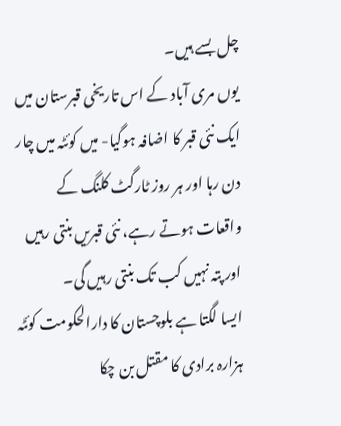چل بسے ہیں۔
یوں مری آباد کے اس تاریخی قبرستان میں ایک نئی قبر کا اضافہ ہوگیا- میں کوئٹہ میں چار دن رہا اور ہر روز ٹارگٹ کلنگ کے واقعات ہوتے رہے، نئی قبریں بنتی رہیں اور پتہ نہیں کب تک بنتی رہیں گی۔
ایسا لگتا ہے بلوچستان کا دارالحکومت کوئٹہ ہزارہ برادی کا مقتل بن چکا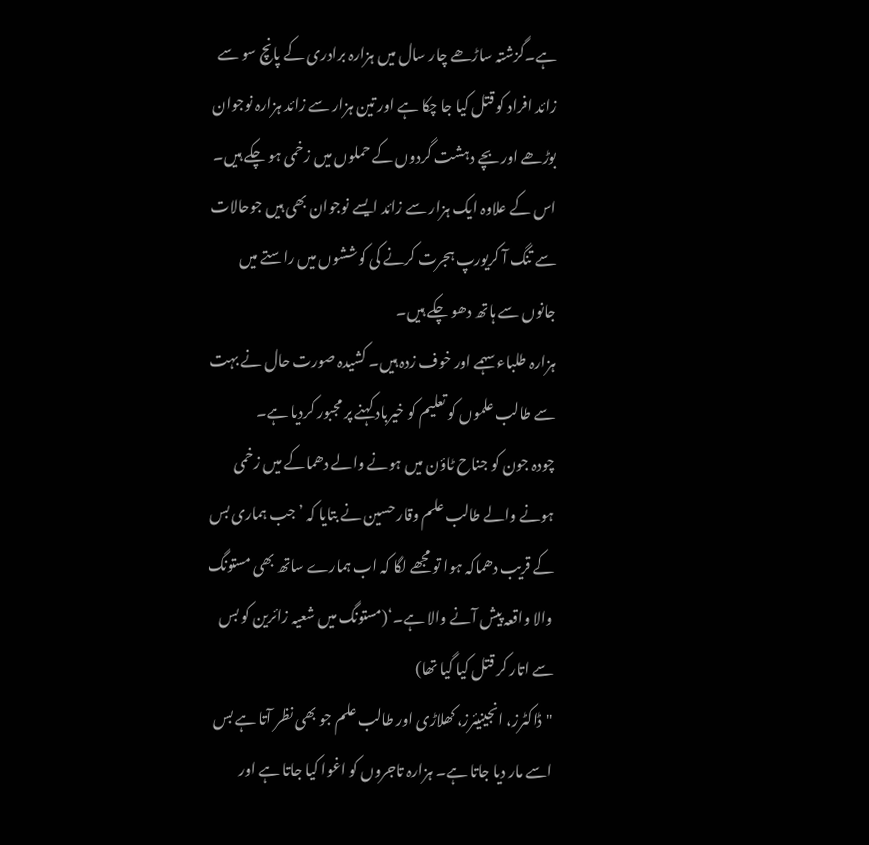ہے۔گزشتہ ساڑھے چار سال میں ہزارہ برادری کے پانچ سو سے زائد افراد کو قتل کیا جا چکا ہے اور تین ہزار سے زائد ہزارہ نوجوان بوڑھے اور بچے دہشت گردوں کے حملوں میں زخمی ہو چکے ہیں۔
اس کے علاوہ ایک ہزار سے زائد ایسے نوجوان بھی ہیں جوحالات سے تنگ آ کریورپ ہجرت کرنے کی کوششوں میں راستے میں جانوں سے ہاتھ دھو چکے ہیں۔
ہزارہ طلباء سہمے اور خوف زدہ ہیں۔ کشیدہ صورت حال نے بہت سے طالب علموں کو تعلیم کو خیرباد کہنے پر مجبور کردیا ہے۔
چودہ جون کو جناح ٹاؤن میں ہونے والے دھماکے میں زخمی ہونے والے طالب علم وقار حسین نے بتایا کہ ’جب ہماری بس کے قریب دھماکہ ہوا تو مجھے لگا کہ اب ہمارے ساتھ بھی مستونگ والا واقعہ پیش آنے والا ہے۔‘(مستونگ میں شعیہ زائرین کو بس سے اتار کر قتل کیا گیا تھا)
"ڈاکٹرز، انجینیئرز، کھلاڑی اور طالب علم جو بھی نظر آتا ہے بس اسے مار دیا جاتا ہے۔ ہزارہ تاجروں کو اغوا کیا جاتا ہے اور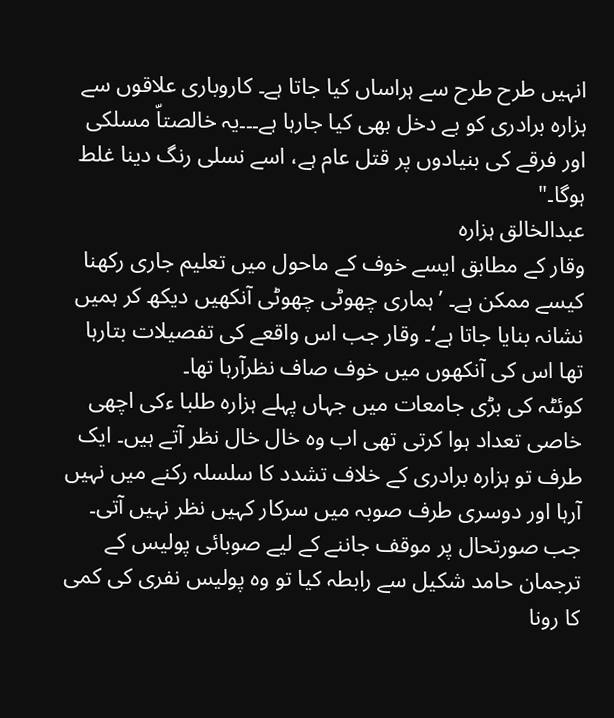انہیں طرح طرح سے ہراساں کیا جاتا ہے۔ کاروباری علاقوں سے ہزارہ برادری کو بے دخل بھی کیا جارہا ہے۔۔۔یہ خالصتاّ مسلکی اور فرقے کی بنیادوں پر قتل عام ہے، اسے نسلی رنگ دینا غلط ہوگا۔"
عبدالخالق ہزارہ
وقار کے مطابق ایسے خوف کے ماحول میں تعلیم جاری رکھنا کیسے ممکن ہے۔ ’ہماری چھوٹی چھوٹی آنکھیں دیکھ کر ہمیں نشانہ بنایا جاتا ہے‘۔ وقار جب اس واقعے کی تفصیلات بتارہا تھا اس کی آنکھوں میں خوف صاف نظرآرہا تھا۔
کوئٹہ کی بڑی جامعات میں جہاں پہلے ہزارہ طلبا ءکی اچھی خاصی تعداد ہوا کرتی تھی اب وہ خال خال نظر آتے ہیں۔ ایک طرف تو ہزارہ برادری کے خلاف تشدد کا سلسلہ رکنے میں نہیں آرہا اور دوسری طرف صوبہ میں سرکار کہیں نظر نہیں آتی۔
جب صورتحال پر موقف جاننے کے لیے صوبائی پولیس کے ترجمان حامد شکیل سے رابطہ کیا تو وہ پولیس نفری کی کمی کا رونا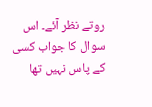روتے نظر آئے۔ اس سوال کا جواب کسی کے پاس نہیں تھا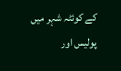کے کوئٹہ شہر میں پولیس اور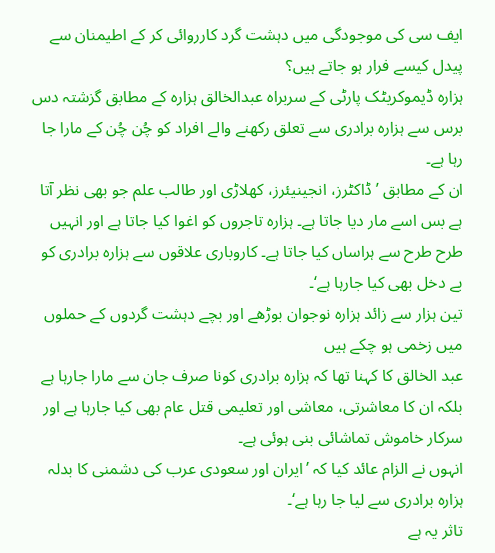ایف سی کی موجودگی میں دہشت گرد کارروائی کر کے اطیمنان سے پیدل کیسے فرار ہو جاتے ہیں؟
ہزارہ ڈیموکریٹک پارٹی کے سربراہ عبدالخالق ہزارہ کے مطابق گزشتہ دس برس سے ہزارہ برادری سے تعلق رکھنے والے افراد کو چُن چُن کے مارا جا رہا ہے۔
ان کے مطابق ’ڈاکٹرز، انجینیئرز، کھلاڑی اور طالب علم جو بھی نظر آتا ہے بس اسے مار دیا جاتا ہے۔ ہزارہ تاجروں کو اغوا کیا جاتا ہے اور انہیں طرح طرح سے ہراساں کیا جاتا ہے۔ کاروباری علاقوں سے ہزارہ برادری کو بے دخل بھی کیا جارہا ہے‘۔
تین ہزار سے زائد ہزارہ نوجوان بوڑھے اور بچے دہشت گردوں کے حملوں میں زخمی ہو چکے ہیں
عبد الخالق کا کہنا تھا کہ ہزارہ برادری کونا صرف جان سے مارا جارہا ہے بلکہ ان کا معاشرتی، معاشی اور تعلیمی قتل عام بھی کیا جارہا ہے اور سرکار خاموش تماشائی بنی ہوئی ہے۔
انہوں نے الزام عائد کیا کہ ’ایران اور سعودی عرب کی دشمنی کا بدلہ ہزارہ برادری سے لیا جا رہا ہے‘۔
تاثر یہ ہے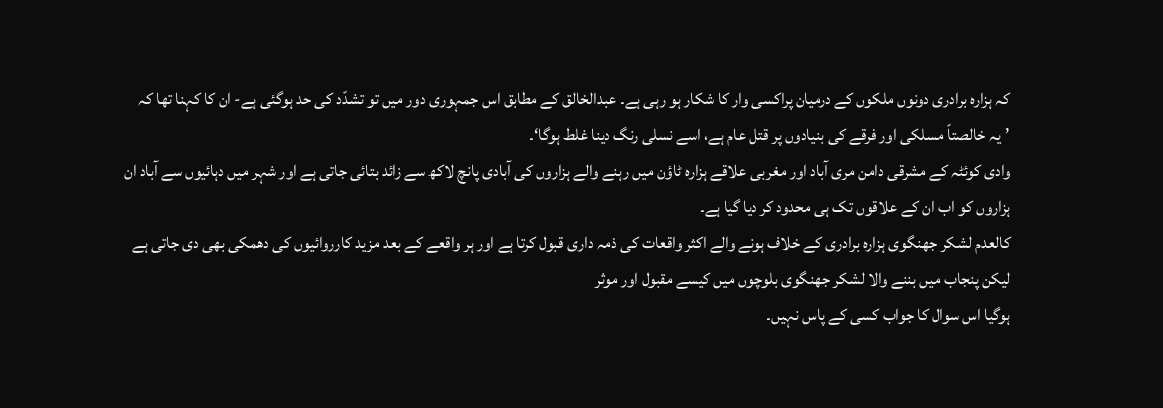کہ ہزارہ برادری دونوں ملکوں کے درمیان پراکسی وار کا شکار ہو رہی ہے۔ عبدالخالق کے مطابق اس جمہوری دور میں تو تشدّد کی حد ہوگئی ہے- ان کا کہنا تھا کہ ’یہ خالصتاّ مسلکی اور فرقے کی بنیادوں پر قتل عام ہے، اسے نسلی رنگ دینا غلط ہوگا‘۔
وادی کوئٹہ کے مشرقی دامن مری آباد اور مغربی علاقے ہزارہ ٹاؤن میں رہنے والے ہزاروں کی آبادی پانچ لاکھ سے زائد بتائی جاتی ہے اور شہر میں دہائیوں سے آباد ان ہزاروں کو اب ان کے علاقوں تک ہی محدود کر دیا گیا ہے۔
کالعدم لشکر جھنگوی ہزارہ برادری کے خلاف ہونے والے اکثر واقعات کی ذمہ داری قبول کرتا ہے اور ہر واقعے کے بعد مزید کارروائیوں کی دھمکی بھی دی جاتی ہے لیکن پنجاب میں بننے والا لشکر جھنگوی بلوچوں میں کیسے مقبول اور موثر
ہوگیا اس سوال کا جواب کسی کے پاس نہیں۔